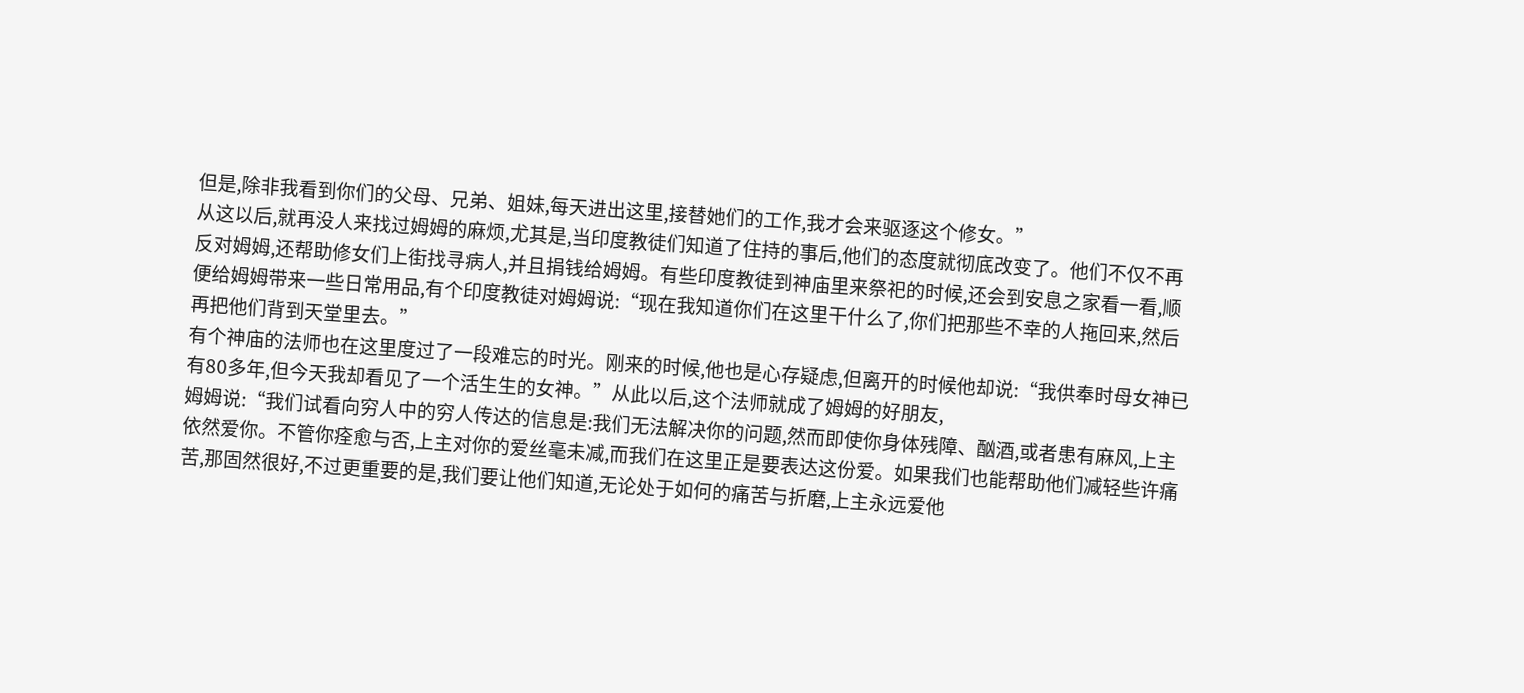但是,除非我看到你们的父母、兄弟、姐妹,每天进出这里,接替她们的工作,我才会来驱逐这个修女。”
从这以后,就再没人来找过姆姆的麻烦,尤其是,当印度教徒们知道了住持的事后,他们的态度就彻底改变了。他们不仅不再反对姆姆,还帮助修女们上街找寻病人,并且捐钱给姆姆。有些印度教徒到神庙里来祭祀的时候,还会到安息之家看一看,顺便给姆姆带来一些日常用品,有个印度教徒对姆姆说:“现在我知道你们在这里干什么了,你们把那些不幸的人拖回来,然后再把他们背到天堂里去。”
有个神庙的法师也在这里度过了一段难忘的时光。刚来的时候,他也是心存疑虑,但离开的时候他却说:“我供奉时母女神已有80多年,但今天我却看见了一个活生生的女神。”从此以后,这个法师就成了姆姆的好朋友,
姆姆说:“我们试看向穷人中的穷人传达的信息是:我们无法解决你的问题,然而即使你身体残障、酗酒,或者患有麻风,上主依然爱你。不管你痊愈与否,上主对你的爱丝毫未减,而我们在这里正是要表达这份爱。如果我们也能帮助他们减轻些许痛苦,那固然很好,不过更重要的是,我们要让他们知道,无论处于如何的痛苦与折磨,上主永远爱他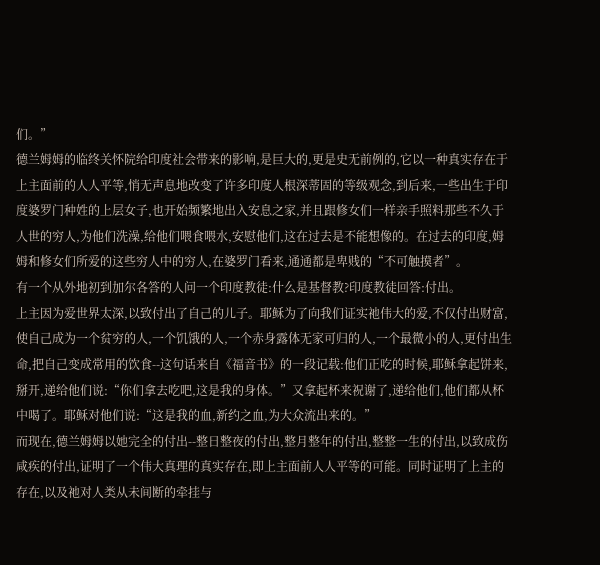们。”
德兰姆姆的临终关怀院给印度社会带来的影响,是巨大的,更是史无前例的,它以一种真实存在于上主面前的人人平等,悄无声息地改变了许多印度人根深蒂固的等级观念,到后来,一些出生于印度婆罗门种姓的上层女子,也开始频繁地出入安息之家,并且跟修女们一样亲手照料那些不久于人世的穷人,为他们洗澡,给他们喂食喂水,安慰他们,这在过去是不能想像的。在过去的印度,姆姆和修女们所爱的这些穷人中的穷人,在婆罗门看来,通通都是卑贱的“不可触摸者”。
有一个从外地初到加尔各答的人问一个印度教徒:什么是基督教?印度教徒回答:付出。
上主因为爱世界太深,以致付出了自己的儿子。耶稣为了向我们证实祂伟大的爱,不仅付出财富,使自己成为一个贫穷的人,一个饥饿的人,一个赤身露体无家可归的人,一个最微小的人,更付出生命,把自己变成常用的饮食--这句话来自《福音书》的一段记载:他们正吃的时候,耶稣拿起饼来,掰开,递给他们说:“你们拿去吃吧,这是我的身体。”又拿起杯来祝谢了,递给他们,他们都从杯中喝了。耶稣对他们说:“这是我的血,新约之血,为大众流出来的。”
而现在,德兰姆姆以她完全的付出--整日整夜的付出,整月整年的付出,整整一生的付出,以致成伤咸疾的付出,证明了一个伟大真理的真实存在,即上主面前人人平等的可能。同时证明了上主的存在,以及祂对人类从未间断的牵挂与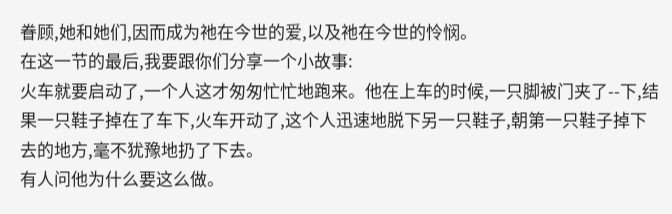眷顾,她和她们,因而成为祂在今世的爱,以及祂在今世的怜悯。
在这一节的最后,我要跟你们分享一个小故事:
火车就要启动了,一个人这才匆匆忙忙地跑来。他在上车的时候,一只脚被门夹了--下,结果一只鞋子掉在了车下,火车开动了,这个人迅速地脱下另一只鞋子,朝第一只鞋子掉下去的地方,毫不犹豫地扔了下去。
有人问他为什么要这么做。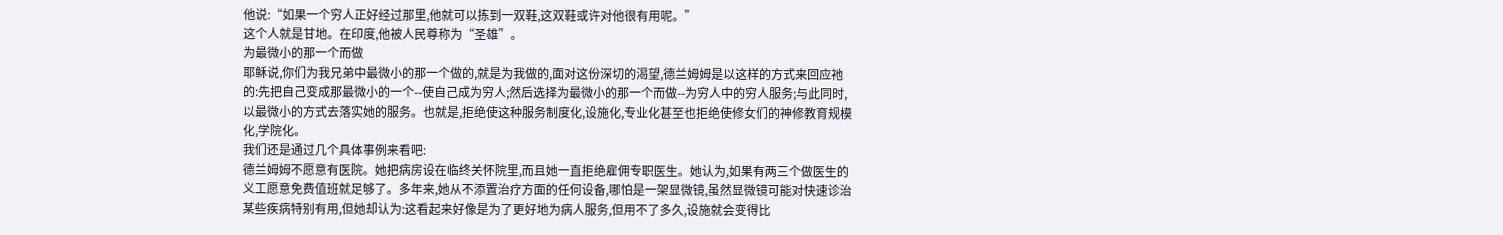他说:“如果一个穷人正好经过那里,他就可以拣到一双鞋,这双鞋或许对他很有用呢。”
这个人就是甘地。在印度,他被人民尊称为“圣雄”。
为最微小的那一个而做
耶稣说,你们为我兄弟中最微小的那一个做的,就是为我做的,面对这份深切的渴望,德兰姆姆是以这样的方式来回应祂的:先把自己变成那最微小的一个--使自己成为穷人;然后选择为最微小的那一个而做--为穷人中的穷人服务;与此同时,以最微小的方式去落实她的服务。也就是,拒绝使这种服务制度化,设施化,专业化甚至也拒绝使修女们的神修教育规模化,学院化。
我们还是通过几个具体事例来看吧:
德兰姆姆不愿意有医院。她把病房设在临终关怀院里,而且她一直拒绝雇佣专职医生。她认为,如果有两三个做医生的义工愿意免费值班就足够了。多年来,她从不添置治疗方面的任何设备,哪怕是一架显微镜,虽然显微镜可能对快速诊治某些疾病特别有用,但她却认为:这看起来好像是为了更好地为病人服务,但用不了多久,设施就会变得比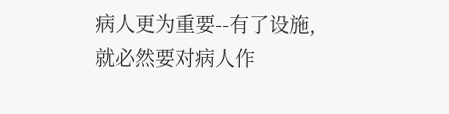病人更为重要--有了设施,就必然要对病人作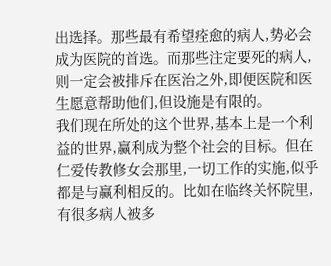出选择。那些最有希望痊愈的病人,势必会成为医院的首选。而那些注定要死的病人,则一定会被排斥在医治之外,即便医院和医生愿意帮助他们,但设施是有限的。
我们现在所处的这个世界,基本上是一个利益的世界,赢利成为整个社会的目标。但在仁爱传教修女会那里,一切工作的实施,似乎都是与赢利相反的。比如在临终关怀院里,有很多病人被多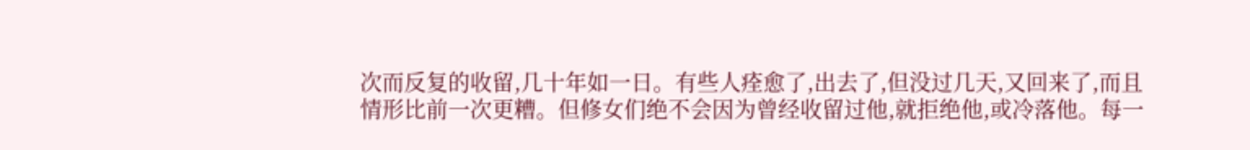次而反复的收留,几十年如一日。有些人痊愈了,出去了,但没过几天,又回来了,而且情形比前一次更糟。但修女们绝不会因为曾经收留过他,就拒绝他,或冷落他。每一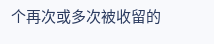个再次或多次被收留的